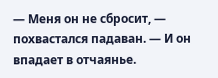— Меня он не сбросит, — похвастался падаван. — И он впадает в отчаянье.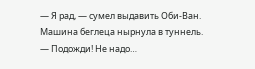— Я рад, — сумел выдавить Оби-Ван.
Машина беглеца нырнула в туннель.
— Подожди! Не надо…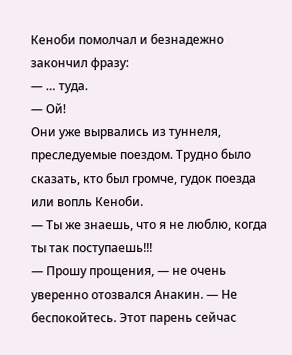Кеноби помолчал и безнадежно закончил фразу:
— … туда.
— Ой!
Они уже вырвались из туннеля, преследуемые поездом. Трудно было сказать, кто был громче, гудок поезда или вопль Кеноби.
— Ты же знаешь, что я не люблю, когда ты так поступаешь!!!
— Прошу прощения, — не очень уверенно отозвался Анакин. — Не беспокойтесь. Этот парень сейчас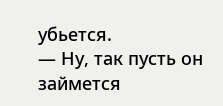убьется.
— Ну, так пусть он займется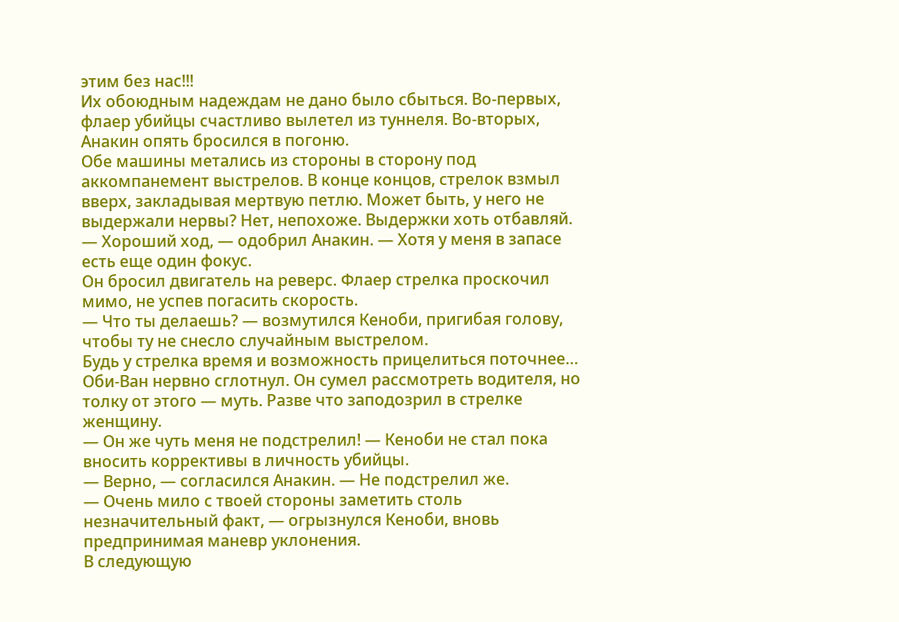этим без нас!!!
Их обоюдным надеждам не дано было сбыться. Во-первых, флаер убийцы счастливо вылетел из туннеля. Во-вторых, Анакин опять бросился в погоню.
Обе машины метались из стороны в сторону под аккомпанемент выстрелов. В конце концов, стрелок взмыл вверх, закладывая мертвую петлю. Может быть, у него не выдержали нервы? Нет, непохоже. Выдержки хоть отбавляй.
— Хороший ход, — одобрил Анакин. — Хотя у меня в запасе есть еще один фокус.
Он бросил двигатель на реверс. Флаер стрелка проскочил мимо, не успев погасить скорость.
— Что ты делаешь? — возмутился Кеноби, пригибая голову, чтобы ту не снесло случайным выстрелом.
Будь у стрелка время и возможность прицелиться поточнее… Оби-Ван нервно сглотнул. Он сумел рассмотреть водителя, но толку от этого — муть. Разве что заподозрил в стрелке женщину.
— Он же чуть меня не подстрелил! — Кеноби не стал пока вносить коррективы в личность убийцы.
— Верно, — согласился Анакин. — Не подстрелил же.
— Очень мило с твоей стороны заметить столь незначительный факт, — огрызнулся Кеноби, вновь предпринимая маневр уклонения.
В следующую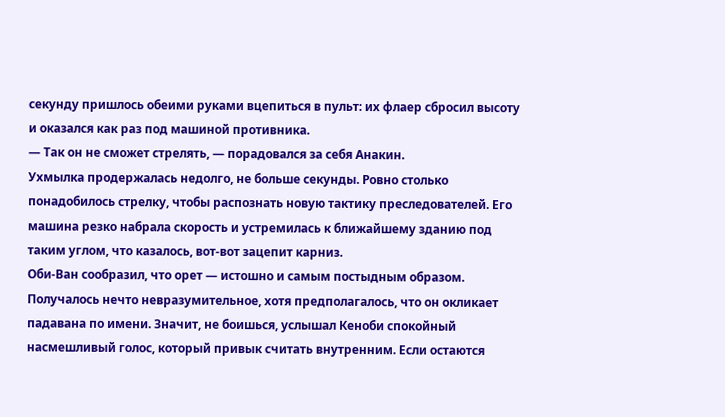секунду пришлось обеими руками вцепиться в пульт: их флаер сбросил высоту и оказался как раз под машиной противника.
— Так он не сможет стрелять, — порадовался за себя Анакин.
Ухмылка продержалась недолго, не больше секунды. Ровно столько понадобилось стрелку, чтобы распознать новую тактику преследователей. Его машина резко набрала скорость и устремилась к ближайшему зданию под таким углом, что казалось, вот-вот зацепит карниз.
Оби-Ван сообразил, что орет — истошно и самым постыдным образом. Получалось нечто невразумительное, хотя предполагалось, что он окликает падавана по имени. Значит, не боишься, услышал Кеноби спокойный насмешливый голос, который привык считать внутренним. Если остаются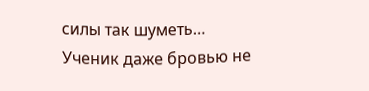силы так шуметь…
Ученик даже бровью не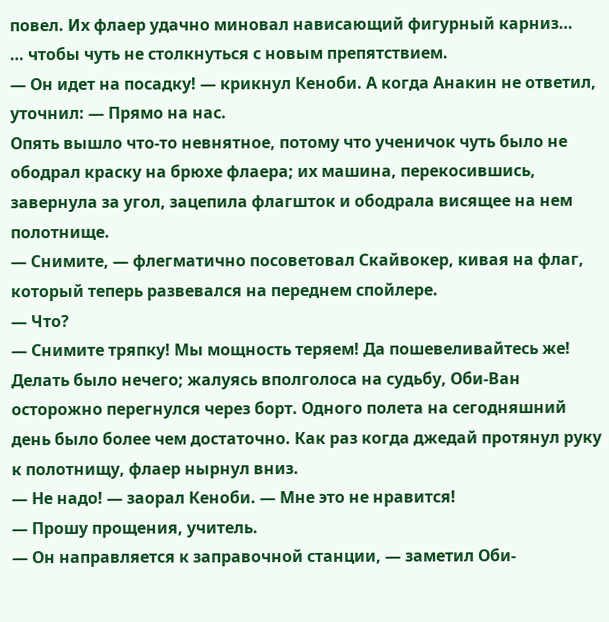повел. Их флаер удачно миновал нависающий фигурный карниз…
… чтобы чуть не столкнуться с новым препятствием.
— Он идет на посадку! — крикнул Кеноби. А когда Анакин не ответил, уточнил: — Прямо на нас.
Опять вышло что-то невнятное, потому что ученичок чуть было не ободрал краску на брюхе флаера; их машина, перекосившись, завернула за угол, зацепила флагшток и ободрала висящее на нем полотнище.
— Снимите, — флегматично посоветовал Скайвокер, кивая на флаг, который теперь развевался на переднем спойлере.
— Что?
— Снимите тряпку! Мы мощность теряем! Да пошевеливайтесь же!
Делать было нечего; жалуясь вполголоса на судьбу, Оби-Ван осторожно перегнулся через борт. Одного полета на сегодняшний день было более чем достаточно. Как раз когда джедай протянул руку к полотнищу, флаер нырнул вниз.
— Не надо! — заорал Кеноби. — Мне это не нравится!
— Прошу прощения, учитель.
— Он направляется к заправочной станции, — заметил Оби-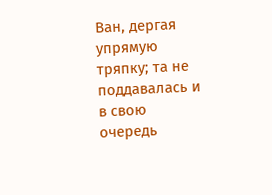Ван, дергая упрямую тряпку; та не поддавалась и в свою очередь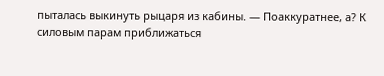пыталась выкинуть рыцаря из кабины. — Поаккуратнее, а? К силовым парам приближаться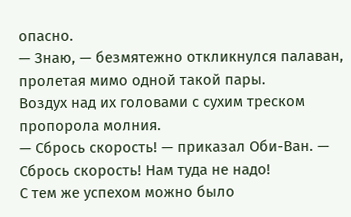опасно.
— Знаю, — безмятежно откликнулся палаван, пролетая мимо одной такой пары.
Воздух над их головами с сухим треском пропорола молния.
— Сбрось скорость! — приказал Оби-Ван. — Сбрось скорость! Нам туда не надо!
С тем же успехом можно было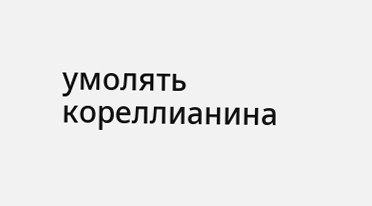умолять кореллианина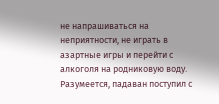не напрашиваться на неприятности, не играть в азартные игры и перейти с алкоголя на родниковую воду. Разумеется, падаван поступил с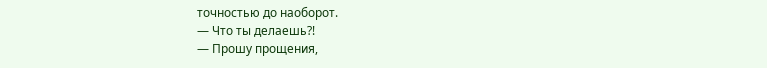точностью до наоборот.
— Что ты делаешь?!
— Прошу прощения,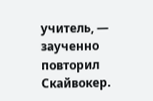учитель, — заученно повторил Скайвокер.